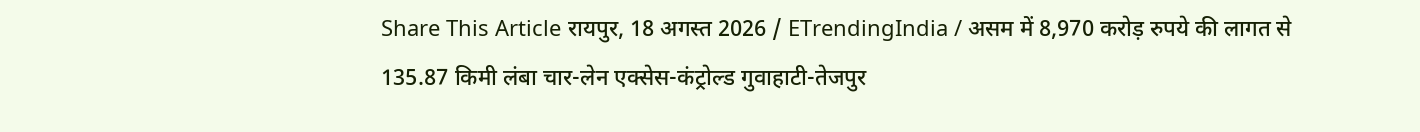Share This Article रायपुर, 18 अगस्त 2026 / ETrendingIndia / असम में 8,970 करोड़ रुपये की लागत से 135.87 किमी लंबा चार-लेन एक्सेस-कंट्रोल्ड गुवाहाटी-तेजपुर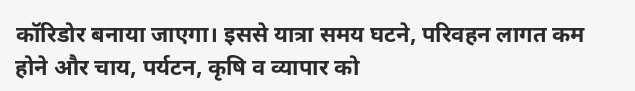कॉरिडोर बनाया जाएगा। इससे यात्रा समय घटने, परिवहन लागत कम होने और चाय, पर्यटन, कृषि व व्यापार को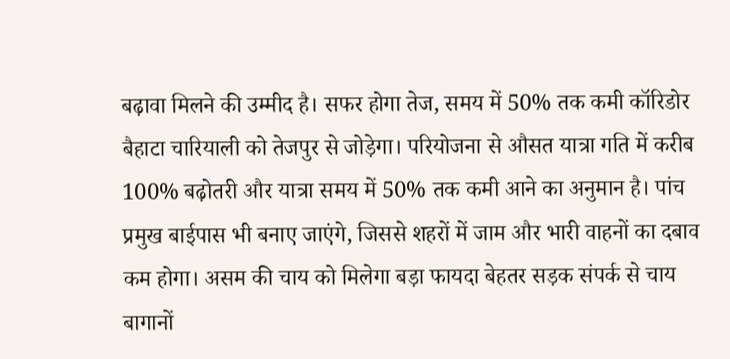बढ़ावा मिलने की उम्मीद है। सफर होगा तेज, समय में 50% तक कमी कॉरिडोर बैहाटा चारियाली को तेजपुर से जोड़ेगा। परियोजना से औसत यात्रा गति में करीब 100% बढ़ोतरी और यात्रा समय में 50% तक कमी आने का अनुमान है। पांच प्रमुख बाईपास भी बनाए जाएंगे, जिससे शहरों में जाम और भारी वाहनों का दबाव कम होगा। असम की चाय को मिलेगा बड़ा फायदा बेहतर सड़क संपर्क से चाय बागानों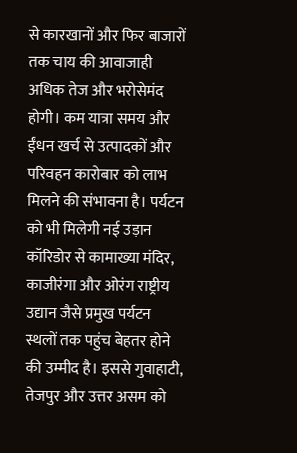से कारखानों और फिर बाजारों तक चाय की आवाजाही अधिक तेज और भरोसेमंद होगी। कम यात्रा समय और ईंधन खर्च से उत्पादकों और परिवहन कारोबार को लाभ मिलने की संभावना है। पर्यटन को भी मिलेगी नई उड़ान कॉरिडोर से कामाख्या मंदिर, काजीरंगा और ओरंग राष्ट्रीय उद्यान जैसे प्रमुख पर्यटन स्थलों तक पहुंच बेहतर होने की उम्मीद है। इससे गुवाहाटी, तेजपुर और उत्तर असम को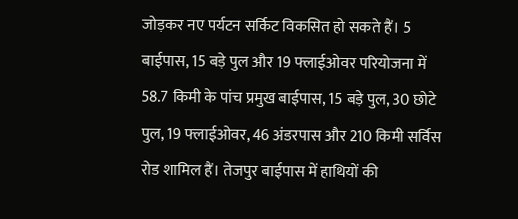जोड़कर नए पर्यटन सर्किट विकसित हो सकते हैं। 5 बाईपास, 15 बड़े पुल और 19 फ्लाईओवर परियोजना में 58.7 किमी के पांच प्रमुख बाईपास, 15 बड़े पुल, 30 छोटे पुल, 19 फ्लाईओवर, 46 अंडरपास और 210 किमी सर्विस रोड शामिल हैं। तेजपुर बाईपास में हाथियों की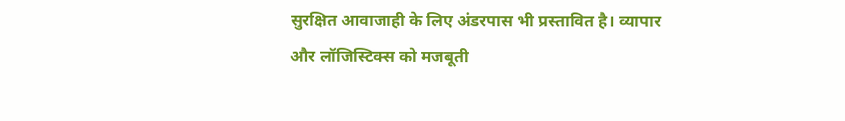सुरक्षित आवाजाही के लिए अंडरपास भी प्रस्तावित है। व्यापार और लॉजिस्टिक्स को मजबूती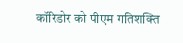कॉरिडोर को पीएम गतिशक्ति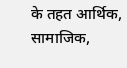के तहत आर्थिक, सामाजिक,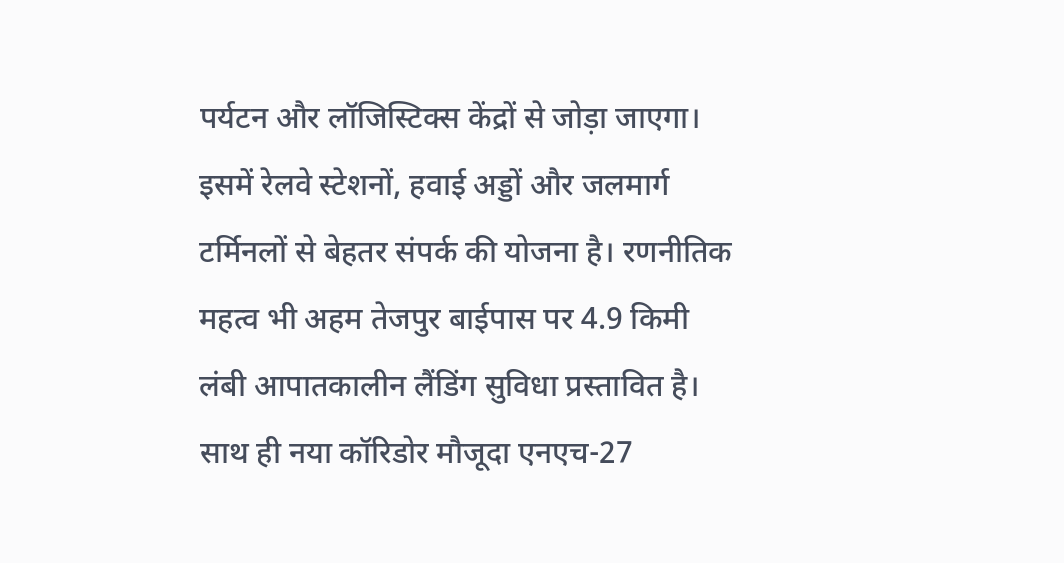पर्यटन और लॉजिस्टिक्स केंद्रों से जोड़ा जाएगा। इसमें रेलवे स्टेशनों, हवाई अड्डों और जलमार्ग टर्मिनलों से बेहतर संपर्क की योजना है। रणनीतिक महत्व भी अहम तेजपुर बाईपास पर 4.9 किमी लंबी आपातकालीन लैंडिंग सुविधा प्रस्तावित है। साथ ही नया कॉरिडोर मौजूदा एनएच-27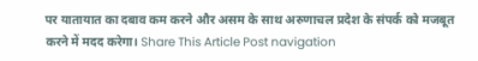पर यातायात का दबाव कम करने और असम के साथ अरुणाचल प्रदेश के संपर्क को मजबूत करने में मदद करेगा। Share This Article Post navigation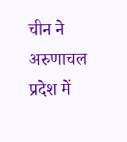चीन ने अरुणाचल प्रदेश में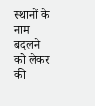स्थानों के नाम बदलने को लेकर की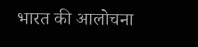भारत की आलोचना